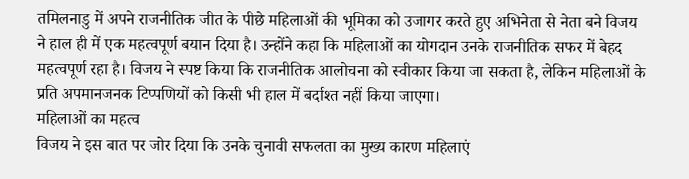तमिलनाडु में अपने राजनीतिक जीत के पीछे महिलाओं की भूमिका को उजागर करते हुए अभिनेता से नेता बने विजय ने हाल ही में एक महत्वपूर्ण बयान दिया है। उन्होंने कहा कि महिलाओं का योगदान उनके राजनीतिक सफर में बेहद महत्वपूर्ण रहा है। विजय ने स्पष्ट किया कि राजनीतिक आलोचना को स्वीकार किया जा सकता है, लेकिन महिलाओं के प्रति अपमानजनक टिप्पणियों को किसी भी हाल में बर्दाश्त नहीं किया जाएगा।
महिलाओं का महत्व
विजय ने इस बात पर जोर दिया कि उनके चुनावी सफलता का मुख्य कारण महिलाएं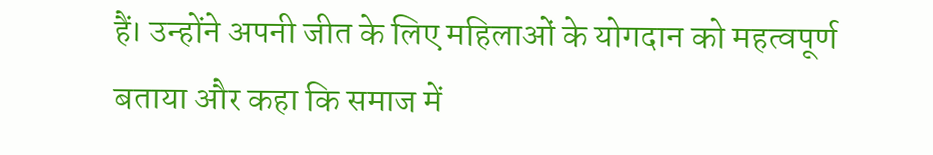हैं। उन्होंने अपनी जीत के लिए महिलाओं के योगदान को महत्वपूर्ण बताया और कहा कि समाज में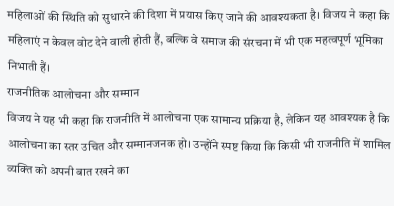महिलाओं की स्थिति को सुधारने की दिशा में प्रयास किए जाने की आवश्यकता है। विजय ने कहा कि महिलाएं न केवल वोट देने वाली होती हैं, बल्कि वे समाज की संरचना में भी एक महत्वपूर्ण भूमिका निभाती हैं।
राजनीतिक आलोचना और सम्मान
विजय ने यह भी कहा कि राजनीति में आलोचना एक सामान्य प्रक्रिया है, लेकिन यह आवश्यक है कि आलोचना का स्तर उचित और सम्मानजनक हो। उन्होंने स्पष्ट किया कि किसी भी राजनीति में शामिल व्यक्ति को अपनी बात रखने का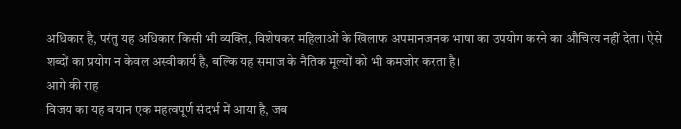अधिकार है, परंतु यह अधिकार किसी भी व्यक्ति, विशेषकर महिलाओं के खिलाफ अपमानजनक भाषा का उपयोग करने का औचित्य नहीं देता। ऐसे शब्दों का प्रयोग न केवल अस्वीकार्य है, बल्कि यह समाज के नैतिक मूल्यों को भी कमजोर करता है।
आगे की राह
विजय का यह बयान एक महत्वपूर्ण संदर्भ में आया है, जब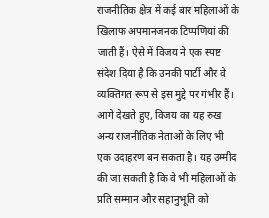राजनीतिक क्षेत्र में कई बार महिलाओं के खिलाफ अपमानजनक टिप्पणियां की जाती हैं। ऐसे में विजय ने एक स्पष्ट संदेश दिया है कि उनकी पार्टी और वे व्यक्तिगत रूप से इस मुद्दे पर गंभीर हैं।
आगे देखते हुए, विजय का यह रुख अन्य राजनीतिक नेताओं के लिए भी एक उदाहरण बन सकता है। यह उम्मीद की जा सकती है कि वे भी महिलाओं के प्रति सम्मान और सहानुभूति को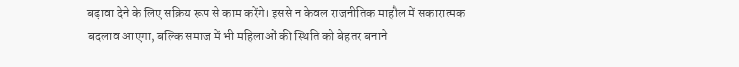बढ़ावा देने के लिए सक्रिय रूप से काम करेंगे। इससे न केवल राजनीतिक माहौल में सकारात्मक बदलाव आएगा, बल्कि समाज में भी महिलाओं की स्थिति को बेहतर बनाने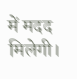में मदद मिलेगी।